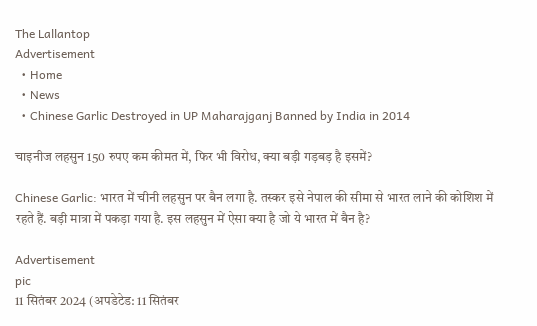The Lallantop
Advertisement
  • Home
  • News
  • Chinese Garlic Destroyed in UP Maharajganj Banned by India in 2014

चाइनीज लहसुन 150 रुपए कम कीमत में, फिर भी विरोध, क्या बड़ी गड़बड़ है इसमें?

Chinese Garlic: भारत में चीनी लहसुन पर बैन लगा है. तस्कर इसे नेपाल की सीमा से भारत लाने की कोशिश में रहते हैं. बड़ी मात्रा में पकड़ा गया है. इस लहसुन में ऐसा क्या है जो ये भारत में बैन है?

Advertisement
pic
11 सितंबर 2024 (अपडेटेड: 11 सितंबर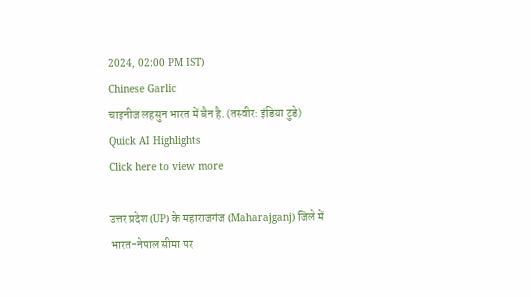2024, 02:00 PM IST)
Chinese Garlic
चाइनीज लहसुन भारत में बैन है. (तस्वीर: इंडिया टुडे)
Quick AI Highlights
Click here to view more

उत्तर प्रदेश (UP) के महाराजगंज (Maharajganj) जिले में भारत-नेपाल सीमा पर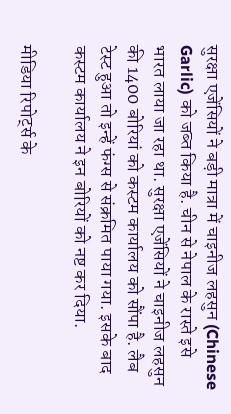सुरक्षा एजेंसियों ने बड़ी मात्रा में चाइनीज लहसुन (Chinese Garlic) को जब्त किया है. चीन से नेपाल के रास्ते इसे भारत लाया जा रहा था. सुरक्षा एजेंसियों ने चाइनीज लहसुन की 1400 बोरियां को कस्टम कार्यालय को सौंपा है. लैब टेस्ट हुआ तो इन्हें फंग्स से संक्रमित पाया गया. इसके बाद कस्टम कार्यालय ने इन बोरियों को नष्ट कर दिया.

मीडिया रिपोर्ट्स के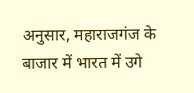अनुसार, महाराजगंज के बाजार में भारत में उगे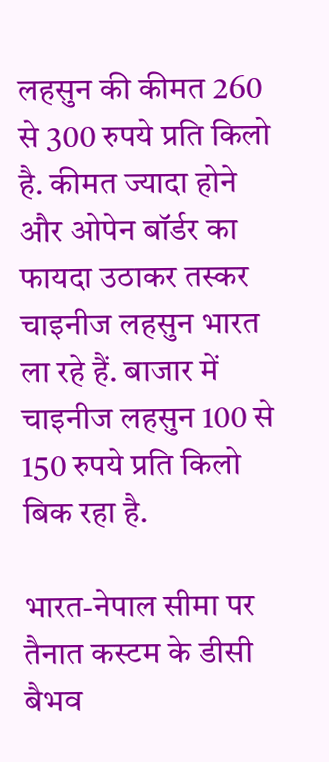लहसुन की कीमत 260 से 300 रुपये प्रति किलो है. कीमत ज्यादा होने और ओपेन बॉर्डर का फायदा उठाकर तस्कर चाइनीज लहसुन भारत ला रहे हैं. बाजार में चाइनीज लहसुन 100 से 150 रुपये प्रति किलो बिक रहा है.

भारत-नेपाल सीमा पर तैनात कस्टम के डीसी बैभव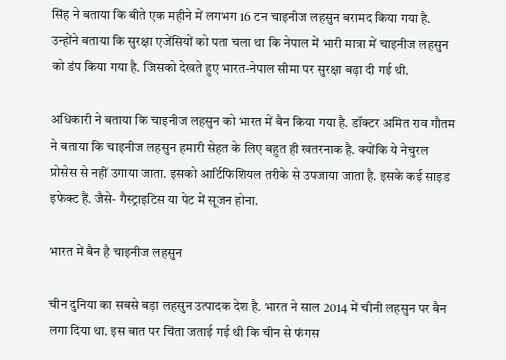सिंह ने बताया कि बीते एक महीने में लगभग 16 टन चाइनीज लहसुन बरामद किया गया है. उन्होंने बताया कि सुरक्षा एजेंसियों को पता चला था कि नेपाल में भारी मात्रा में चाइनीज लहसुन को डंप किया गया है. जिसको देखते हुए भारत-नेपाल सीमा पर सुरक्षा बढ़ा दी गई थी.

अधिकारी ने बताया कि चाइनीज लहसुन को भारत में बैन किया गया है. डॉक्टर अमित राव गौतम ने बताया कि चाइनीज लहसुन हमारी सेहत के लिए बहुत ही खतरनाक है. क्योंकि ये नेचुरल प्रोसेस से नहीं उगाया जाता. इसको आर्टिफिशियल तरीके से उपजाया जाता है. इसके कई साइड इफेक्ट हैं. जैसे- गैस्ट्राइटिस या पेट में सूजन होना.

भारत में बैन है चाइनीज लहसुन

चीन दुनिया का सबसे बड़ा लहसुन उत्पादक देश है. भारत ने साल 2014 में चीनी लहसुन पर बैन लगा दिया था. इस बात पर चिंता जताई गई थी कि चीन से फंगस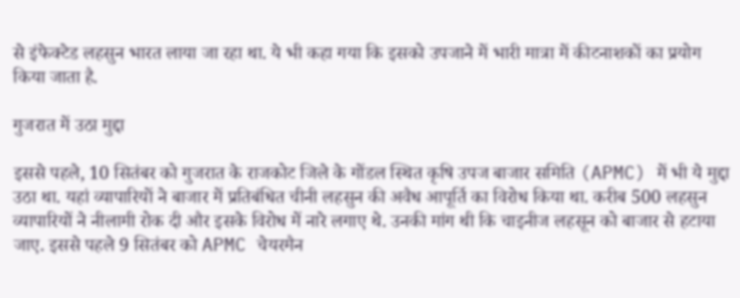से इंफेक्टेड लहसुन भारत लाया जा रहा था. ये भी कहा गया कि इसको उपजाने में भारी मात्रा में कीटनाशकों का प्रयोग किया जाता है.

गुजरात में उठा मुद्दा

इससे पहले, 10 सितंबर को गुजरात के राजकोट जिले के गोंडल स्थित कृषि उपज बाजार समिति (APMC) में भी ये मुद्दा उठा था. यहां व्यापारियों ने बाजार में प्रतिबंधित चीनी लहसुन की अवैध आपूर्ति का विरोध किया था. करीब 500 लहसुन व्यापारियों ने नीलामी रोक दी और इसके विरोध में नारे लगाए थे. उनकी मांग थी कि चाइनीज लहसून को बाजार से हटाया जाए. इससे पहले 9 सितंबर को APMC चेयरमैन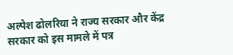अल्पेश ढोलरिया ने राज्य सरकार और केंद्र सरकार को इस मामले में पत्र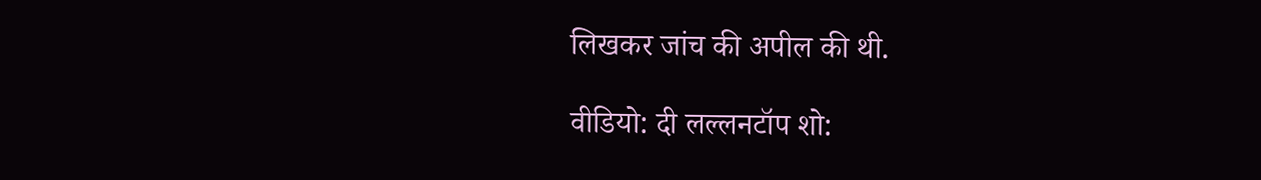लिखकर जांच की अपील की थी.

वीडियो: दी लल्लनटॉप शो: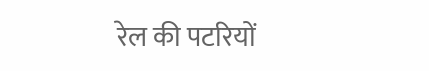रेल की पटरियों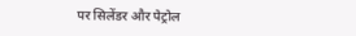पर सिलेंडर और पेट्रोल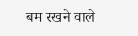बम रखने वाले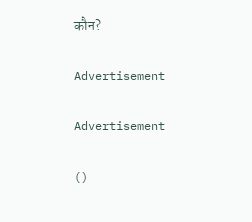कौन?

Advertisement

Advertisement

()